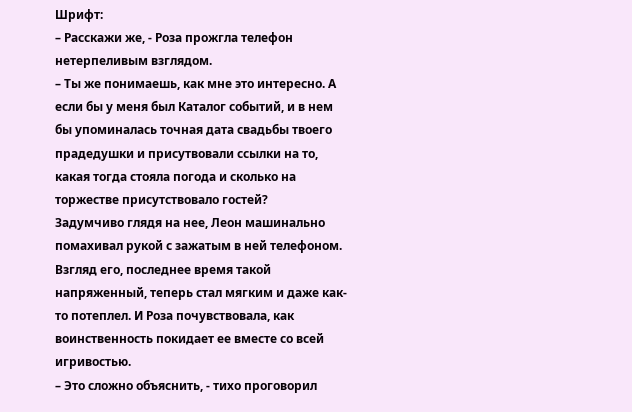Шрифт:
– Расскажи же, - Роза прожгла телефон нетерпеливым взглядом.
– Ты же понимаешь, как мне это интересно. А если бы у меня был Каталог событий, и в нем бы упоминалась точная дата свадьбы твоего прадедушки и присутвовали ссылки на то, какая тогда стояла погода и сколько на торжестве присутствовало гостей?
Задумчиво глядя на нее, Леон машинально помахивал рукой с зажатым в ней телефоном. Взгляд его, последнее время такой напряженный, теперь стал мягким и даже как-то потеплел. И Роза почувствовала, как воинственность покидает ее вместе со всей игривостью.
– Это сложно объяснить, - тихо проговорил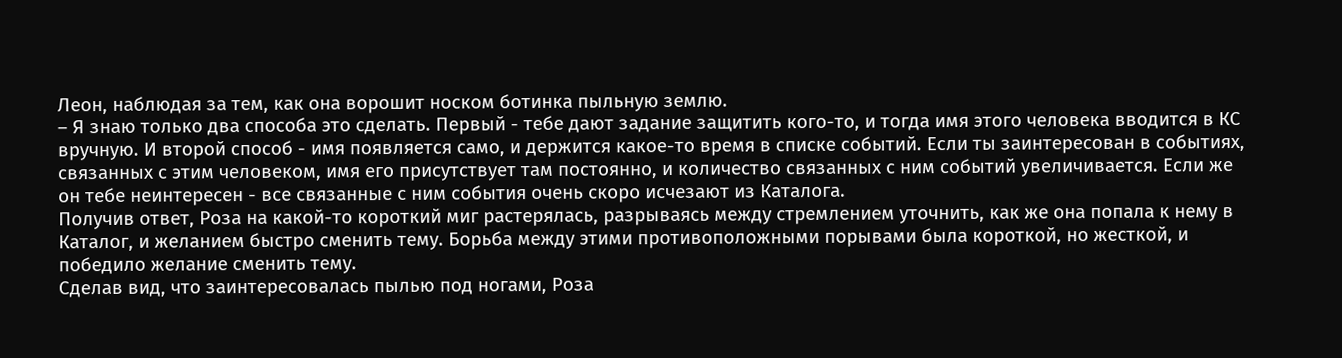Леон, наблюдая за тем, как она ворошит носком ботинка пыльную землю.
– Я знаю только два способа это сделать. Первый - тебе дают задание защитить кого-то, и тогда имя этого человека вводится в КС вручную. И второй способ - имя появляется само, и держится какое-то время в списке событий. Если ты заинтересован в событиях, связанных с этим человеком, имя его присутствует там постоянно, и количество связанных с ним событий увеличивается. Если же он тебе неинтересен - все связанные с ним события очень скоро исчезают из Каталога.
Получив ответ, Роза на какой-то короткий миг растерялась, разрываясь между стремлением уточнить, как же она попала к нему в Каталог, и желанием быстро сменить тему. Борьба между этими противоположными порывами была короткой, но жесткой, и победило желание сменить тему.
Сделав вид, что заинтересовалась пылью под ногами, Роза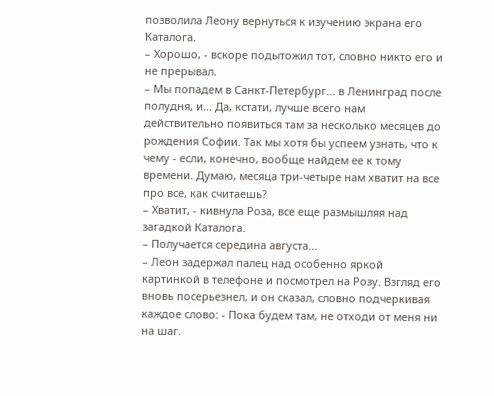позволила Леону вернуться к изучению экрана его Каталога.
– Хорошо, - вскоре подытожил тот, словно никто его и не прерывал.
– Мы попадем в Санкт-Петербург... в Ленинград после полудня, и... Да, кстати, лучше всего нам действительно появиться там за несколько месяцев до рождения Софии. Так мы хотя бы успеем узнать, что к чему - если, конечно, вообще найдем ее к тому времени. Думаю, месяца три-четыре нам хватит на все про все, как считаешь?
– Хватит, - кивнула Роза, все еще размышляя над загадкой Каталога.
– Получается середина августа...
– Леон задержал палец над особенно яркой картинкой в телефоне и посмотрел на Розу. Взгляд его вновь посерьезнел, и он сказал, словно подчеркивая каждое слово: - Пока будем там, не отходи от меня ни на шаг.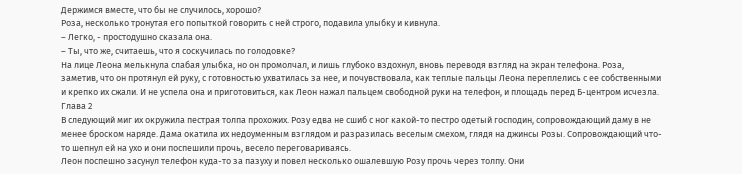Держимся вместе, что бы не случилось, хорошо?
Роза, несколько тронутая его попыткой говорить с ней строго, подавила улыбку и кивнула.
– Легко, - простодушно сказала она.
– Ты, что же, считаешь, что я соскучилась по голодовке?
На лице Леона мелькнула слабая улыбка, но он промолчал, и лишь глубоко вздохнул, вновь переводя взгляд на экран телефона. Роза, заметив, что он протянул ей руку, с готовностью ухватилась за нее, и почувствовала, как теплые пальцы Леона переплелись с ее собственными и крепко их сжали. И не успела она и приготовиться, как Леон нажал пальцем свободной руки на телефон, и площадь перед Б-центром исчезла.
Глава 2
В следующий миг их окружила пестрая толпа прохожих. Розу едва не сшиб с ног какой-то пестро одетый господин, сопровождающий даму в не менее броском наряде. Дама окатила их недоуменным взглядом и разразилась веселым смехом, глядя на джинсы Розы. Сопровождающий что-то шепнул ей на ухо и они поспешили прочь, весело переговариваясь.
Леон поспешно засунул телефон куда-то за пазуху и повел несколько ошалевшую Розу прочь через толпу. Они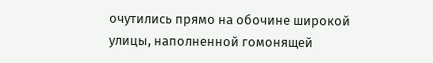очутились прямо на обочине широкой улицы, наполненной гомонящей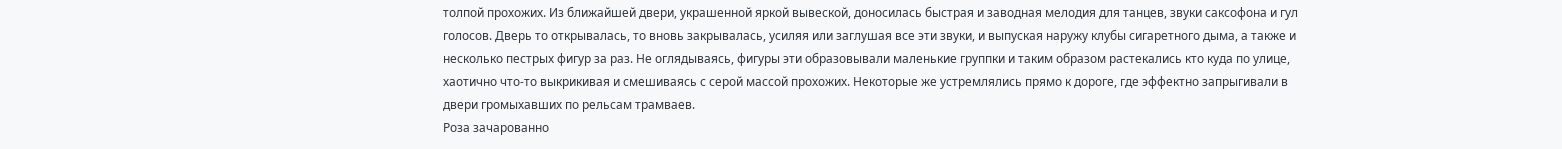толпой прохожих. Из ближайшей двери, украшенной яркой вывеской, доносилась быстрая и заводная мелодия для танцев, звуки саксофона и гул голосов. Дверь то открывалась, то вновь закрывалась, усиляя или заглушая все эти звуки, и выпуская наружу клубы сигаретного дыма, а также и несколько пестрых фигур за раз. Не оглядываясь, фигуры эти образовывали маленькие группки и таким образом растекались кто куда по улице, хаотично что-то выкрикивая и смешиваясь с серой массой прохожих. Некоторые же устремлялись прямо к дороге, где эффектно запрыгивали в двери громыхавших по рельсам трамваев.
Роза зачарованно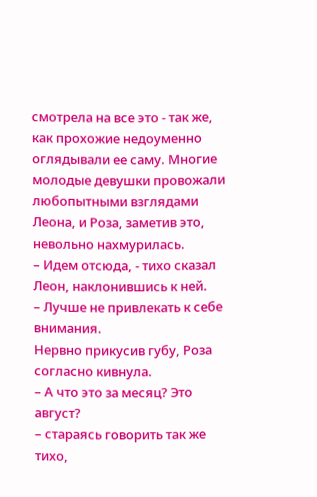смотрела на все это - так же, как прохожие недоуменно оглядывали ее саму. Многие молодые девушки провожали любопытными взглядами Леона, и Роза, заметив это, невольно нахмурилась.
– Идем отсюда, - тихо сказал Леон, наклонившись к ней.
– Лучше не привлекать к себе внимания.
Нервно прикусив губу, Роза согласно кивнула.
– А что это за месяц? Это август?
– стараясь говорить так же тихо,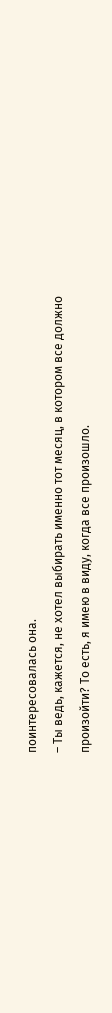поинтересовалась она.
– Ты ведь, кажется, не хотел выбирать именно тот месяц, в котором все должно произойти? То есть, я имею в виду, когда все произошло.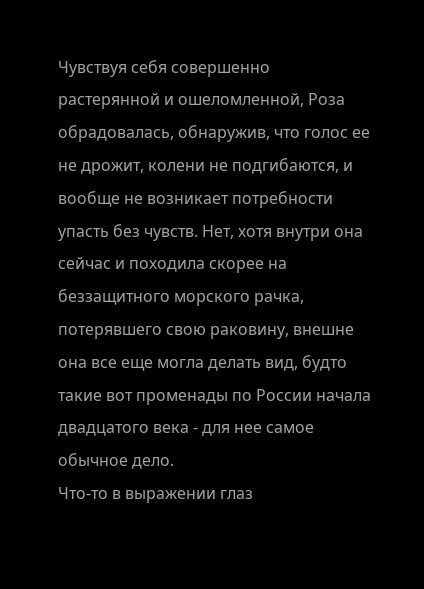Чувствуя себя совершенно растерянной и ошеломленной, Роза обрадовалась, обнаружив, что голос ее не дрожит, колени не подгибаются, и вообще не возникает потребности упасть без чувств. Нет, хотя внутри она сейчас и походила скорее на беззащитного морского рачка, потерявшего свою раковину, внешне она все еще могла делать вид, будто такие вот променады по России начала двадцатого века - для нее самое обычное дело.
Что-то в выражении глаз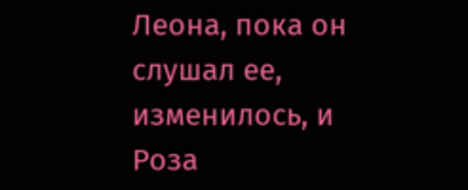Леона, пока он слушал ее, изменилось, и Роза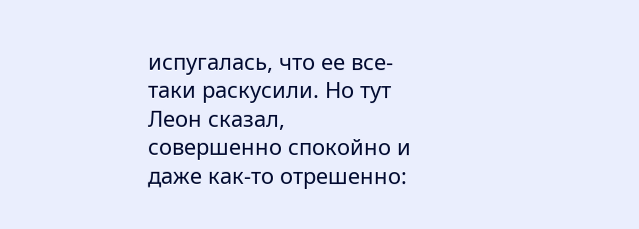испугалась, что ее все-таки раскусили. Но тут Леон сказал, совершенно спокойно и даже как-то отрешенно: